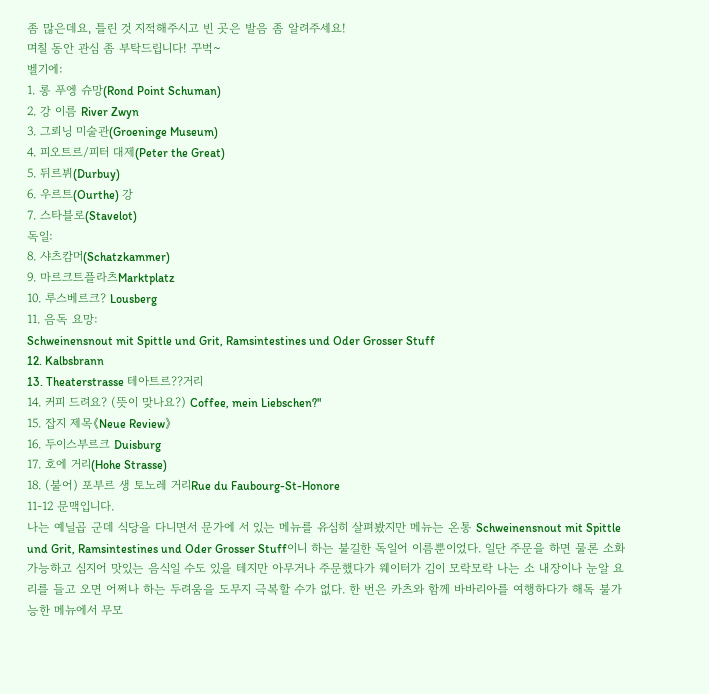좀 많은데요, 틀린 것 지적해주시고 빈 곳은 발음 좀 알려주세요!
며칠 동안 관심 좀 부탁드립니다! 꾸벅~
벨기에:
1. 롱 푸엥 슈망(Rond Point Schuman)
2. 강 이름 River Zwyn
3. 그뢰닝 미술관(Groeninge Museum)
4. 피오트르/피터 대제(Peter the Great)
5. 뒤르뷔(Durbuy)
6. 우르트(Ourthe) 강
7. 스타블로(Stavelot)
독일:
8. 샤츠캄머(Schatzkammer)
9. 마르크트플라츠Marktplatz
10. 루스베르크? Lousberg
11. 음독 요망:
Schweinensnout mit Spittle und Grit, Ramsintestines und Oder Grosser Stuff
12. Kalbsbrann
13. Theaterstrasse 테아트르??거리
14. 커피 드려요? (뜻이 맞나요?) Coffee, mein Liebschen?"
15. 잡지 제목《Neue Review》
16. 두이스부르크 Duisburg
17. 호에 거리(Hohe Strasse)
18. (불어) 포부르 생 토노레 거리Rue du Faubourg-St-Honore
11-12 문맥입니다.
나는 예닐곱 군데 식당을 다니면서 문가에 서 있는 메뉴를 유심히 살펴봤지만 메뉴는 온통 Schweinensnout mit Spittle und Grit, Ramsintestines und Oder Grosser Stuff이니 하는 불길한 독일어 이름뿐이었다. 일단 주문을 하면 물론 소화 가능하고 심지어 맛있는 음식일 수도 있을 테지만 아무거나 주문했다가 웨이터가 김이 모락모락 나는 소 내장이나 눈알 요리를 들고 오면 어쩌나 하는 두려움을 도무지 극복할 수가 없다. 한 번은 카츠와 함께 바바리아를 여행하다가 해독 불가능한 메뉴에서 무모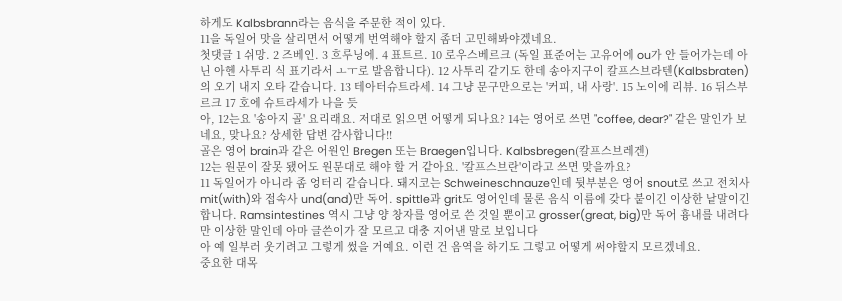하게도 Kalbsbrann라는 음식을 주문한 적이 있다.
11을 독일어 맛을 살리면서 어떻게 번역해야 할지 좀더 고민해봐야겠네요.
첫댓글 1 쉬망. 2 즈베인. 3 흐루닝에. 4 표트르. 10 로우스베르크 (독일 표준어는 고유어에 ou가 안 들어가는데 아닌 아헨 사투리 식 표기라서 ㅗㅜ로 발음합니다). 12 사투리 같기도 한데 송아지구이 칼프스브라텐(Kalbsbraten)의 오기 내지 오타 같습니다. 13 테아터슈트라세. 14 그냥 문구만으로는 '커피, 내 사랑'. 15 노이에 리뷰. 16 뒤스부르크 17 호에 슈트라세가 나을 듯
아, 12는요 '송아지 골' 요리래요. 저대로 읽으면 어떻게 되나요? 14는 영어로 쓰면 "coffee, dear?" 같은 말인가 보네요, 맞나요? 상세한 답변 감사합니다!!
골은 영어 brain과 같은 어원인 Bregen 또는 Braegen입니다. Kalbsbregen(칼프스브레겐)
12는 원문이 잘못 됐어도 원문대로 해야 할 거 같아요. '칼프스브란'이라고 쓰면 맞을까요?
11 독일어가 아니라 좀 엉터리 같습니다. 돼지코는 Schweineschnauze인데 뒷부분은 영어 snout로 쓰고 전치사 mit(with)와 접속사 und(and)만 독어. spittle과 grit도 영어인데 물론 음식 이름에 갖다 붙이긴 이상한 낱말이긴 합니다. Ramsintestines 역시 그냥 양 창자를 영어로 쓴 것일 뿐이고 grosser(great, big)만 독어 흉내를 내려다 만 이상한 말인데 아마 글쓴이가 잘 모르고 대충 지어낸 말로 보입니다
아 예 일부러 웃기려고 그렇게 썼을 거예요. 이런 건 음역을 하기도 그렇고 어떻게 써야할지 모르겠네요.
중요한 대목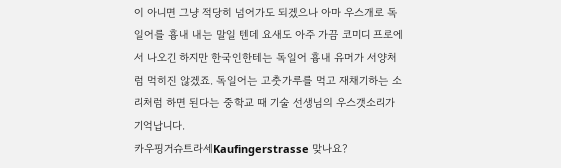이 아니면 그냥 적당히 넘어가도 되겠으나 아마 우스개로 독일어를 흉내 내는 말일 텐데 요새도 아주 가끔 코미디 프로에서 나오긴 하지만 한국인한테는 독일어 흉내 유머가 서양처럼 먹히진 않겠죠. 독일어는 고춧가루를 먹고 재채기하는 소리처럼 하면 된다는 중학교 때 기술 선생님의 우스갯소리가 기억납니다.
카우핑거슈트라세Kaufingerstrasse 맞나요?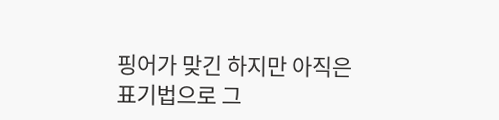핑어가 맞긴 하지만 아직은 표기법으로 그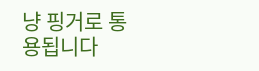냥 핑거로 통용됩니다